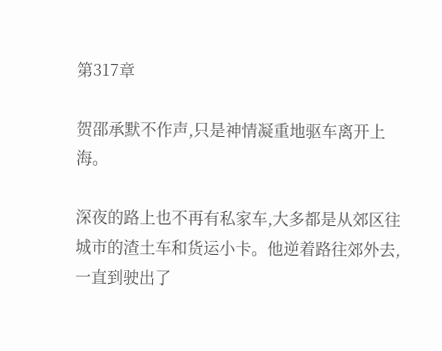第317章

贺邵承默不作声,只是神情凝重地驱车离开上海。

深夜的路上也不再有私家车,大多都是从郊区往城市的渣土车和货运小卡。他逆着路往郊外去,一直到驶出了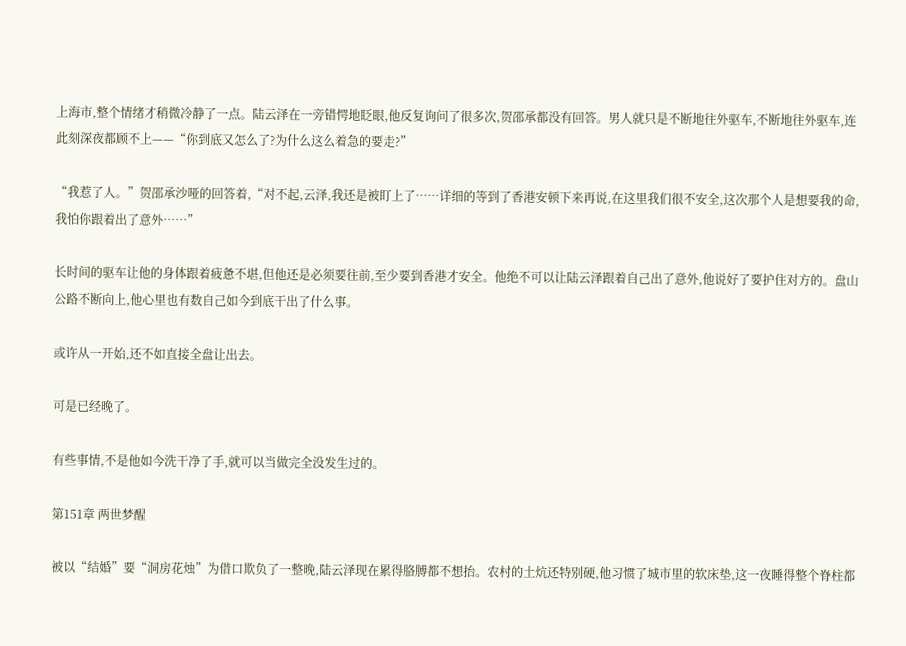上海市,整个情绪才稍微冷静了一点。陆云泽在一旁错愕地眨眼,他反复询问了很多次,贺邵承都没有回答。男人就只是不断地往外驱车,不断地往外驱车,连此刻深夜都顾不上——“你到底又怎么了?为什么这么着急的要走?”

“我惹了人。”贺邵承沙哑的回答着,“对不起,云泽,我还是被盯上了……详细的等到了香港安顿下来再说,在这里我们很不安全,这次那个人是想要我的命,我怕你跟着出了意外……”

长时间的驱车让他的身体跟着疲惫不堪,但他还是必须要往前,至少要到香港才安全。他绝不可以让陆云泽跟着自己出了意外,他说好了要护住对方的。盘山公路不断向上,他心里也有数自己如今到底干出了什么事。

或许从一开始,还不如直接全盘让出去。

可是已经晚了。

有些事情,不是他如今洗干净了手,就可以当做完全没发生过的。

第151章 两世梦醒

被以“结婚”要“洞房花烛”为借口欺负了一整晚,陆云泽现在累得胳膊都不想抬。农村的土炕还特别硬,他习惯了城市里的软床垫,这一夜睡得整个脊柱都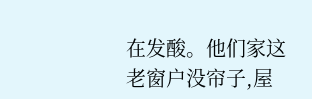在发酸。他们家这老窗户没帘子,屋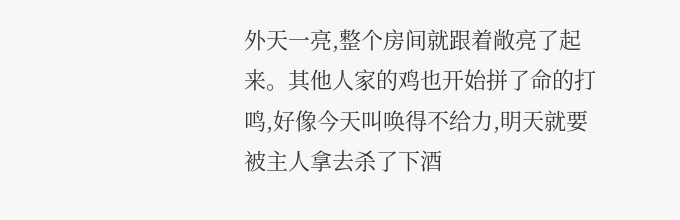外天一亮,整个房间就跟着敞亮了起来。其他人家的鸡也开始拼了命的打鸣,好像今天叫唤得不给力,明天就要被主人拿去杀了下酒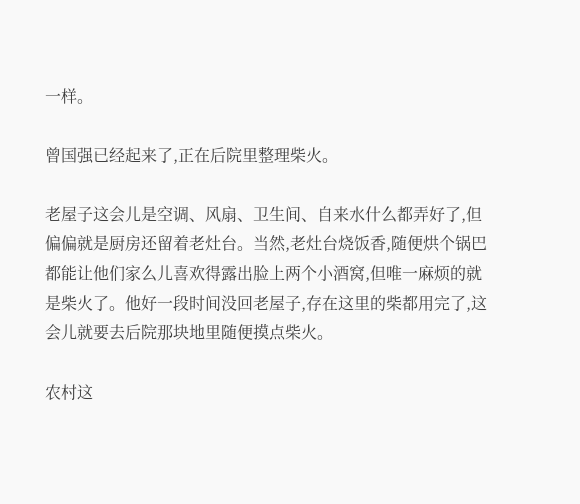一样。

曾国强已经起来了,正在后院里整理柴火。

老屋子这会儿是空调、风扇、卫生间、自来水什么都弄好了,但偏偏就是厨房还留着老灶台。当然,老灶台烧饭香,随便烘个锅巴都能让他们家么儿喜欢得露出脸上两个小酒窝,但唯一麻烦的就是柴火了。他好一段时间没回老屋子,存在这里的柴都用完了,这会儿就要去后院那块地里随便摸点柴火。

农村这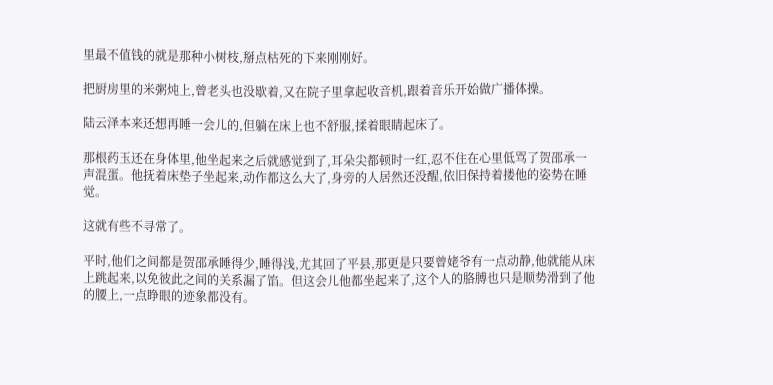里最不值钱的就是那种小树枝,掰点枯死的下来刚刚好。

把厨房里的米粥炖上,曾老头也没歇着,又在院子里拿起收音机,跟着音乐开始做广播体操。

陆云泽本来还想再睡一会儿的,但躺在床上也不舒服,揉着眼睛起床了。

那根药玉还在身体里,他坐起来之后就感觉到了,耳朵尖都顿时一红,忍不住在心里低骂了贺邵承一声混蛋。他抚着床垫子坐起来,动作都这么大了,身旁的人居然还没醒,依旧保持着搂他的姿势在睡觉。

这就有些不寻常了。

平时,他们之间都是贺邵承睡得少,睡得浅,尤其回了平县,那更是只要曾姥爷有一点动静,他就能从床上跳起来,以免彼此之间的关系漏了馅。但这会儿他都坐起来了,这个人的胳膊也只是顺势滑到了他的腰上,一点睁眼的迹象都没有。